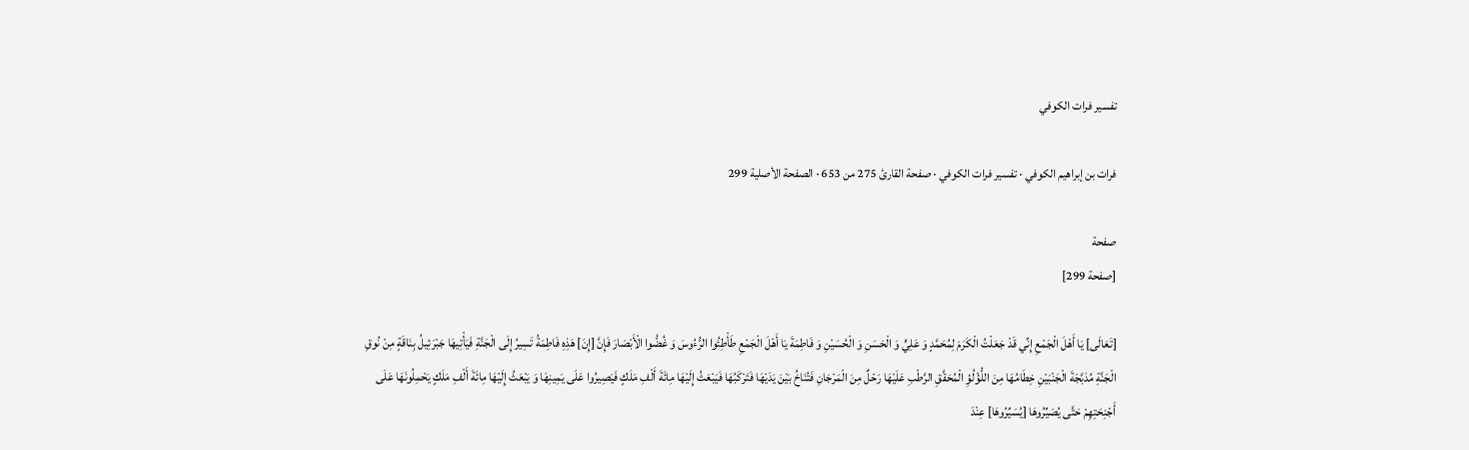تفسير فرات الكوفي

فرات بن إبراهيم الكوفي · تفسير فرات الكوفي · صفحة القارئ 275 من 653 · الصفحة الأصلية 299

صفحة
[صفحة 299]

[تَعَالَى] يَا أَهْلَ الْجَمْعِ إِنِّي قَدْ جَعَلْتُ الْكَرَمَ لِمُحَمَّدٍ وَ عَلِيٍّ وَ الْحَسَنِ وَ الْحُسَيْنِ وَ فَاطِمَةَ يَا أَهْلَ الْجَمْعِ طَأْطِئُوا الرُّءُوسَ وَ غُضُّوا الْأَبْصَارَ فَإِنَّ [إِنَ] هَذِهِ فَاطِمَةُ تَسِيرُ إِلَى الْجَنَّةِ فَيَأْتِيهَا جَبْرَئِيلُ بِنَاقَةٍ مِنْ نُوقِ الْجَنَّةِ مُدَبَّجَةَ الْجَنْبَيْنِ خِطَامُهَا مِنَ اللُّؤْلُؤِ الْمُحَقَّقِ الرَّطْبِ عَلَيْهَا رَحْلٌ مِنَ الْمَرْجَانِ فَتُنَاخُ بَيْنَ يَدَيْهَا فَتَرْكَبُهَا فَيَبْعَثُ إِلَيْهَا مِائَةَ أَلْفِ مَلَكٍ فَيَصِيرُوا عَلَى يَمِينِهَا وَ يَبْعَثُ إِلَيْهَا مِائَةَ أَلْفِ مَلَكٍ يَحْمِلُونَهَا عَلَى أَجْنِحَتِهِمْ حَتَّى يُصَيِّرُوهَا [يُسَيِّرُوهَا] عِنْدَ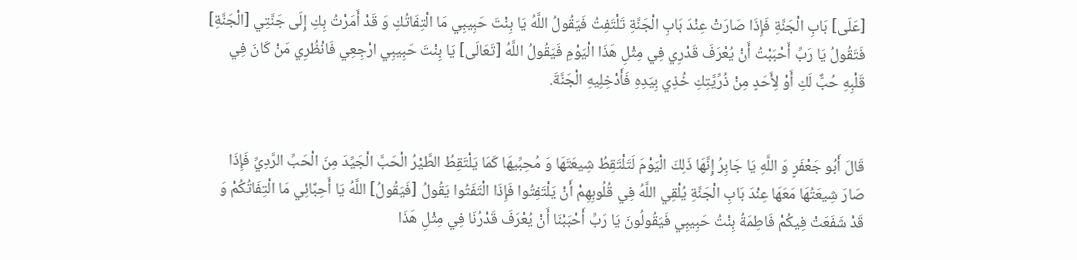[عَلَى] بَابِ الْجَنَّةِ فَإِذَا صَارَتْ عِنْدَ بَابِ الْجَنَّةِ تَلْتَفِتُ فَيَقُولُ اللَّهُ يَا بِنْتَ حَبِيبِي مَا الْتِفَاتُكِ وَ قَدْ أَمَرْتُ بِكِ إِلَى جَنَّتِي [الْجَنَّةِ] فَتَقُولُ يَا رَبِّ أَحْبَبْتُ أَنْ يُعْرَفَ قَدْرِي فِي مِثْلِ هَذَا الْيَوْمِ فَيَقُولُ اللَّهُ [تَعَالَى] يَا بِنْتَ حَبِيبِي ارْجِعِي فَانْظُرِي مَنْ كَانَ فِي قَلْبِهِ حُبٌّ لَكِ أَوْ لِأَحَدٍ مِنْ ذُرِّيَّتِكِ خُذِي بِيَدِهِ فَأَدْخِلِيهِ الْجَنَّةَ.


قَالَ أَبُو جَعْفَرٍ وَ اللَّهِ يَا جَابِرُ إِنَّهَا ذَلِكَ الْيَوْمَ لَتَلْتَقِطُ شِيعَتَهَا وَ مُحِبِّيهَا كَمَا يَلْتَقِطُ الطَّيْرُ الْحَبَّ الْجَيِّدَ مِنَ الْحَبِّ الرَّدِيِّ فَإِذَا صَارَ شِيعَتُهَا مَعَهَا عِنْدَ بَابِ الْجَنَّةِ يُلْقِي اللَّهُ فِي قُلُوبِهِمْ أَنْ يَلْتَفِتُوا فَإِذَا الْتَفَتُوا يَقُولُ [فَيَقُولُ] اللَّهُ يَا أَحِبَّائِي مَا الْتِفَاتُكُمْ وَ قَدْ شَفَعَتْ فِيكُمْ فَاطِمَةُ بِنْتُ حَبِيبِي فَيَقُولُونَ يَا رَبِّ أَحْبَبْنَا أَنْ يُعْرَفَ قَدْرُنَا فِي مِثْلِ هَذَا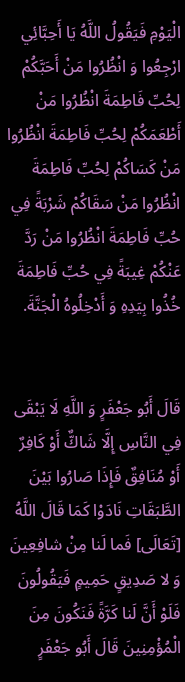الْيَوْمِ فَيَقُولُ اللَّهُ يَا أَحِبَّائِي ارْجِعُوا وَ انْظُرُوا مَنْ أَحَبَّكُمْ لِحُبِّ فَاطِمَةَ انْظُرُوا مَنْ أَطْعَمَكُمْ لِحُبِّ فَاطِمَةَ انْظُرُوا مَنْ كَسَاكُمْ لِحُبِّ فَاطِمَةَ انْظُرُوا مَنْ سَقَاكُمْ شَرْبَةً فِي حُبِّ فَاطِمَةَ انْظُرُوا مَنْ رَدَّ عَنْكُمْ غِيبَةً فِي حُبِّ فَاطِمَةَ خُذُوا بِيَدِهِ وَ أَدْخِلُوهُ الْجَنَّةَ.


قَالَ أَبُو جَعْفَرٍ وَ اللَّهِ لَا يَبْقَى فِي النَّاسِ إِلَّا شَاكٌّ أَوْ كَافِرٌ أَوْ مُنَافِقٌ فَإِذَا صَارُوا بَيْنَ الطَّبَقَاتِ نَادَوْا كَمَا قَالَ اللَّهُ [تَعَالَى] فَما لَنا مِنْ شافِعِينَ وَ لا صَدِيقٍ حَمِيمٍ فَيَقُولُونَ فَلَوْ أَنَّ لَنا كَرَّةً فَنَكُونَ مِنَ الْمُؤْمِنِينَ قَالَ أَبُو جَعْفَرٍ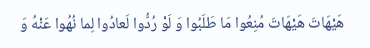هَيْهَاتَ هَيْهَاتَ مُنِعُوا مَا طَلَبُوا وَ لَوْ رُدُّوا لَعادُوا لِما نُهُوا عَنْهُ وَ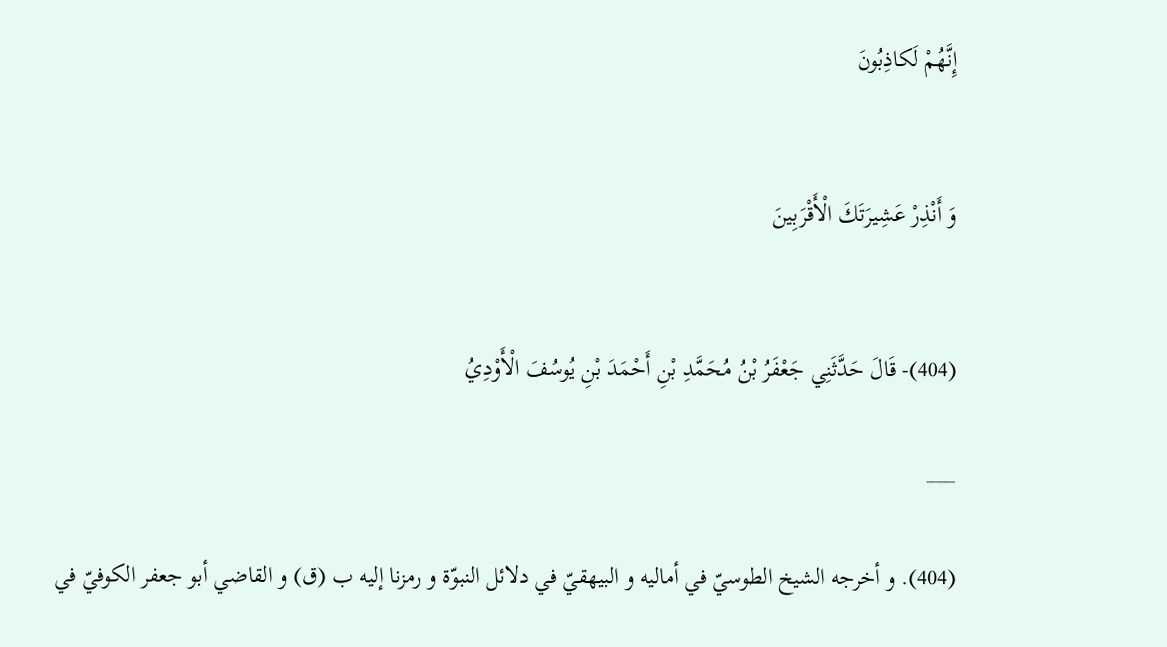إِنَّهُمْ لَكاذِبُونَ


وَ أَنْذِرْ عَشِيرَتَكَ الْأَقْرَبِينَ


(404)- قَالَ حَدَّثَنِي جَعْفَرُ بْنُ مُحَمَّدِ بْنِ أَحْمَدَ بْنِ يُوسُفَ الْأَوْدِيُ

___

(404). و أخرجه الشيخ الطوسيّ في أماليه و البيهقيّ في دلائل النبوّة و رمزنا إليه ب (ق) و القاضي أبو جعفر الكوفيّ في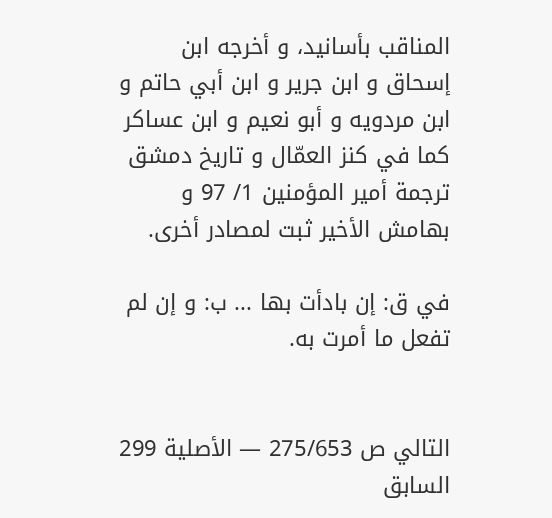المناقب بأسانيد، و أخرجه ابن إسحاق و ابن جرير و ابن أبي حاتم و ابن مردويه و أبو نعيم و ابن عساكر كما في كنز العمّال و تاريخ دمشق ترجمة أمير المؤمنين 1/ 97 و بهامش الأخير ثبت لمصادر أخرى.

في ق: إن بادأت بها ... ب: و إن لم تفعل ما أمرت به.


التالي ص 275/653 — الأصلية 299 السابق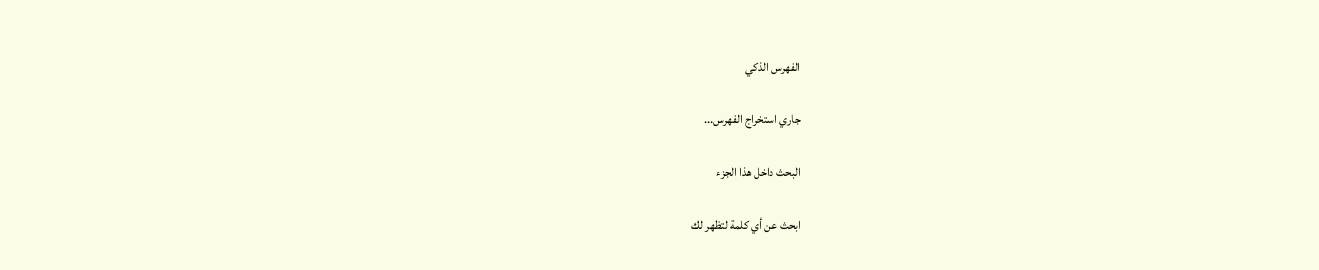الفهرس الذكي

جاري استخراج الفهرس...

البحث داخل هذا الجزء

ابحث عن أي كلمة لتظهر لك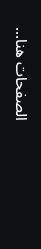الصفحات هنا...